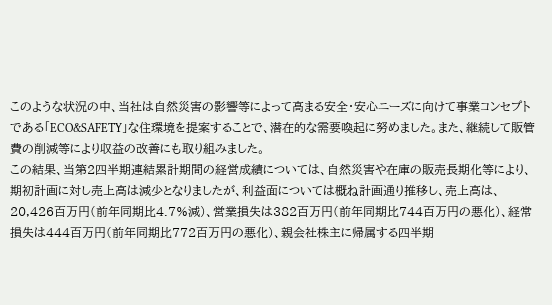このような状況の中、当社は自然災害の影響等によって高まる安全・安心ニーズに向けて事業コンセプトである「ECO&SAFETY」な住環境を提案することで、潜在的な需要喚起に努めました。また、継続して販管費の削減等により収益の改善にも取り組みました。
この結果、当第2四半期連結累計期間の経営成績については、自然災害や在庫の販売長期化等により、期初計画に対し売上高は減少となりましたが、利益面については概ね計画通り推移し、売上高は、20,426百万円(前年同期比4.7%減)、営業損失は382百万円(前年同期比744百万円の悪化)、経常損失は444百万円(前年同期比772百万円の悪化)、親会社株主に帰属する四半期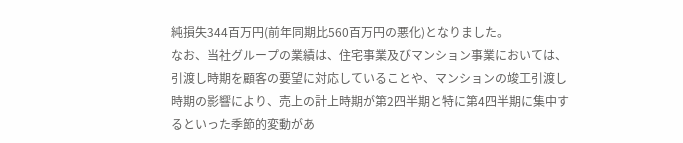純損失344百万円(前年同期比560百万円の悪化)となりました。
なお、当社グループの業績は、住宅事業及びマンション事業においては、引渡し時期を顧客の要望に対応していることや、マンションの竣工引渡し時期の影響により、売上の計上時期が第2四半期と特に第4四半期に集中するといった季節的変動があ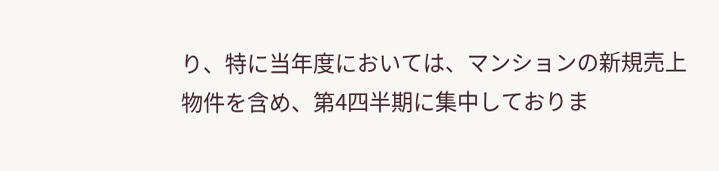り、特に当年度においては、マンションの新規売上物件を含め、第4四半期に集中しておりま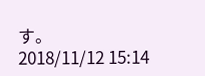す。
2018/11/12 15:14